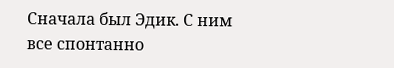Сначала был Эдик. С ним все спонтанно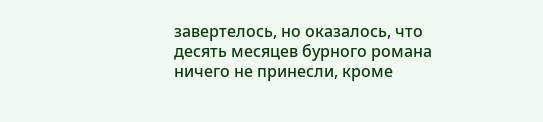завертелось, но оказалось, что десять месяцев бурного романа ничего не принесли, кроме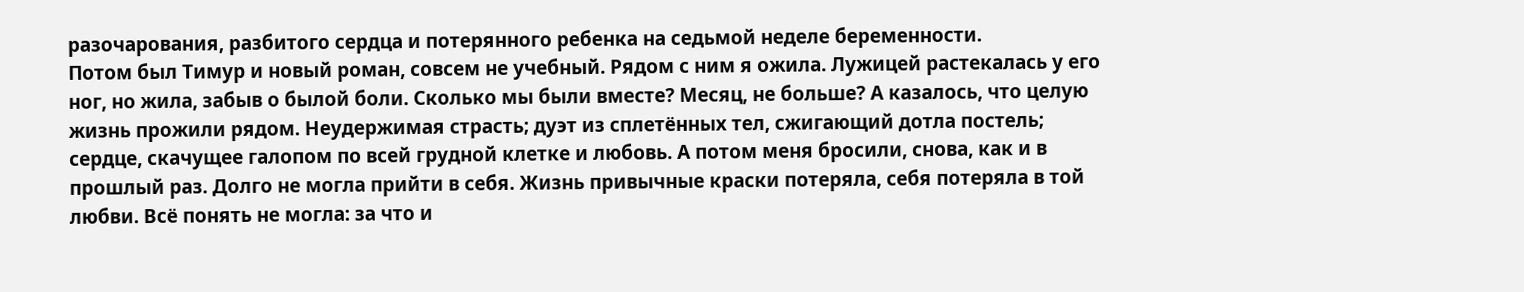разочарования, разбитого сердца и потерянного ребенка на седьмой неделе беременности.
Потом был Тимур и новый роман, совсем не учебный. Рядом с ним я ожила. Лужицей растекалась у его ног, но жила, забыв о былой боли. Сколько мы были вместе? Месяц, не больше? А казалось, что целую жизнь прожили рядом. Неудержимая страсть; дуэт из сплетённых тел, сжигающий дотла постель; сердце, скачущее галопом по всей грудной клетке и любовь. А потом меня бросили, снова, как и в прошлый раз. Долго не могла прийти в себя. Жизнь привычные краски потеряла, себя потеряла в той любви. Всё понять не могла: за что и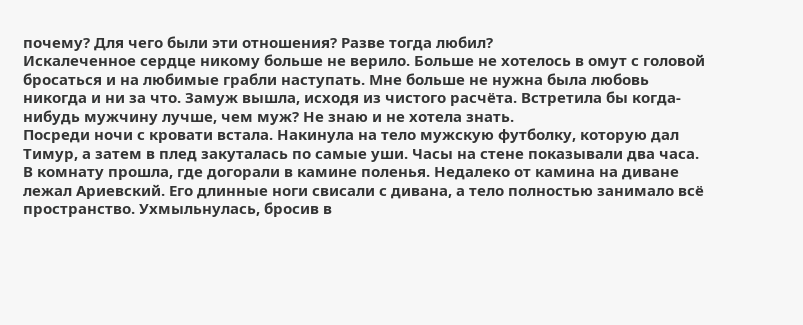почему? Для чего были эти отношения? Разве тогда любил?
Искалеченное сердце никому больше не верило. Больше не хотелось в омут с головой бросаться и на любимые грабли наступать. Мне больше не нужна была любовь никогда и ни за что. Замуж вышла, исходя из чистого расчёта. Встретила бы когда-нибудь мужчину лучше, чем муж? Не знаю и не хотела знать.
Посреди ночи с кровати встала. Накинула на тело мужскую футболку, которую дал Тимур, а затем в плед закуталась по самые уши. Часы на стене показывали два часа. В комнату прошла, где догорали в камине поленья. Недалеко от камина на диване лежал Ариевский. Его длинные ноги свисали с дивана, а тело полностью занимало всё пространство. Ухмыльнулась, бросив в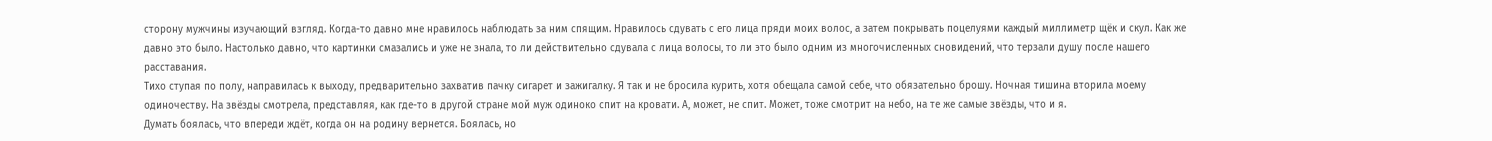сторону мужчины изучающий взгляд. Когда-то давно мне нравилось наблюдать за ним спящим. Нравилось сдувать с его лица пряди моих волос, а затем покрывать поцелуями каждый миллиметр щёк и скул. Как же давно это было. Настолько давно, что картинки смазались и уже не знала, то ли действительно сдувала с лица волосы, то ли это было одним из многочисленных сновидений, что терзали душу после нашего расставания.
Тихо ступая по полу, направилась к выходу, предварительно захватив пачку сигарет и зажигалку. Я так и не бросила курить, хотя обещала самой себе, что обязательно брошу. Ночная тишина вторила моему одиночеству. На звёзды смотрела, представляя, как где-то в другой стране мой муж одиноко спит на кровати. А, может, не спит. Может, тоже смотрит на небо, на те же самые звёзды, что и я.
Думать боялась, что впереди ждёт, когда он на родину вернется. Боялась, но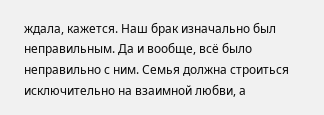ждала, кажется. Наш брак изначально был неправильным. Да и вообще, всё было неправильно с ним. Семья должна строиться исключительно на взаимной любви, а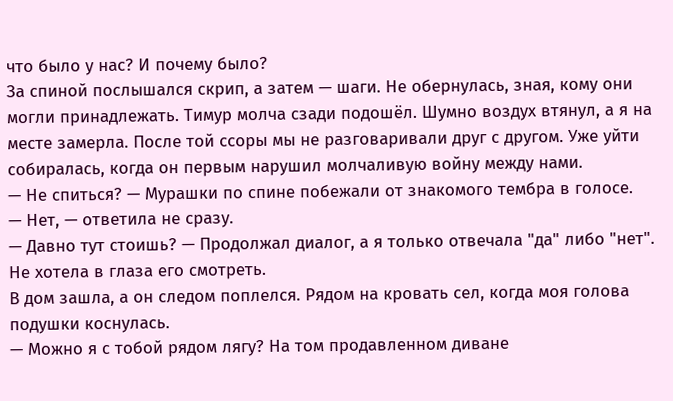что было у нас? И почему было?
За спиной послышался скрип, а затем — шаги. Не обернулась, зная, кому они могли принадлежать. Тимур молча сзади подошёл. Шумно воздух втянул, а я на месте замерла. После той ссоры мы не разговаривали друг с другом. Уже уйти собиралась, когда он первым нарушил молчаливую войну между нами.
— Не спиться? — Мурашки по спине побежали от знакомого тембра в голосе.
— Нет, — ответила не сразу.
— Давно тут стоишь? — Продолжал диалог, а я только отвечала "да" либо "нет". Не хотела в глаза его смотреть.
В дом зашла, а он следом поплелся. Рядом на кровать сел, когда моя голова подушки коснулась.
— Можно я с тобой рядом лягу? На том продавленном диване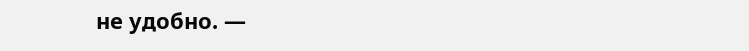не удобно. —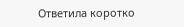Ответила коротко